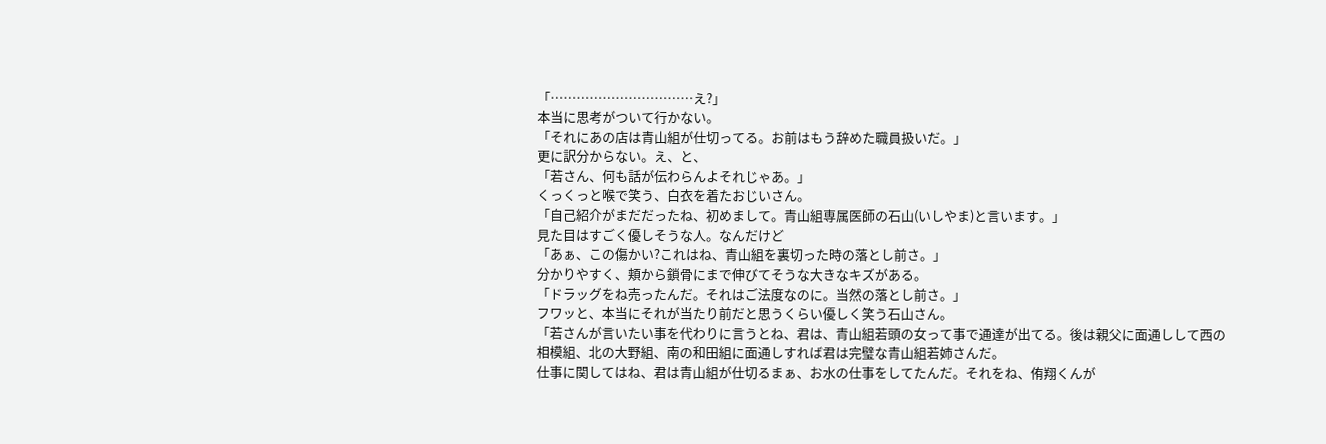「……………………………え?」
本当に思考がついて行かない。
「それにあの店は青山組が仕切ってる。お前はもう辞めた職員扱いだ。」
更に訳分からない。え、と、
「若さん、何も話が伝わらんよそれじゃあ。」
くっくっと喉で笑う、白衣を着たおじいさん。
「自己紹介がまだだったね、初めまして。青山組専属医師の石山(いしやま)と言います。」
見た目はすごく優しそうな人。なんだけど
「あぁ、この傷かい?これはね、青山組を裏切った時の落とし前さ。」
分かりやすく、頬から鎖骨にまで伸びてそうな大きなキズがある。
「ドラッグをね売ったんだ。それはご法度なのに。当然の落とし前さ。」
フワッと、本当にそれが当たり前だと思うくらい優しく笑う石山さん。
「若さんが言いたい事を代わりに言うとね、君は、青山組若頭の女って事で通達が出てる。後は親父に面通しして西の相模組、北の大野組、南の和田組に面通しすれば君は完璧な青山組若姉さんだ。
仕事に関してはね、君は青山組が仕切るまぁ、お水の仕事をしてたんだ。それをね、侑翔くんが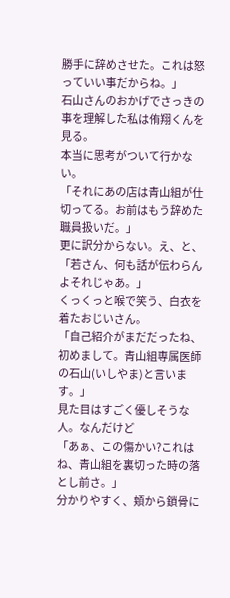勝手に辞めさせた。これは怒っていい事だからね。」
石山さんのおかげでさっきの事を理解した私は侑翔くんを見る。
本当に思考がついて行かない。
「それにあの店は青山組が仕切ってる。お前はもう辞めた職員扱いだ。」
更に訳分からない。え、と、
「若さん、何も話が伝わらんよそれじゃあ。」
くっくっと喉で笑う、白衣を着たおじいさん。
「自己紹介がまだだったね、初めまして。青山組専属医師の石山(いしやま)と言います。」
見た目はすごく優しそうな人。なんだけど
「あぁ、この傷かい?これはね、青山組を裏切った時の落とし前さ。」
分かりやすく、頬から鎖骨に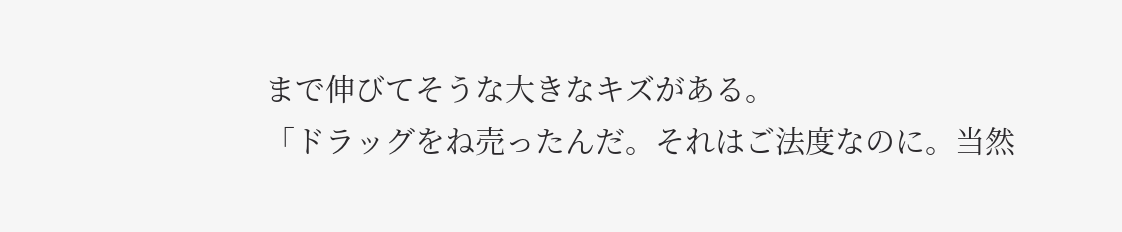まで伸びてそうな大きなキズがある。
「ドラッグをね売ったんだ。それはご法度なのに。当然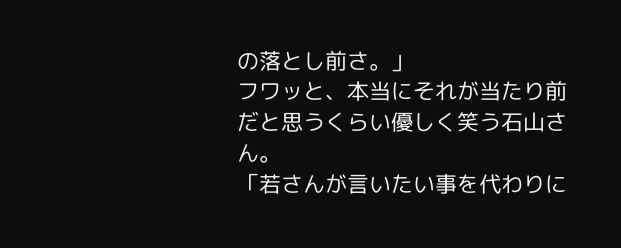の落とし前さ。」
フワッと、本当にそれが当たり前だと思うくらい優しく笑う石山さん。
「若さんが言いたい事を代わりに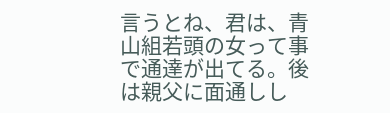言うとね、君は、青山組若頭の女って事で通達が出てる。後は親父に面通しし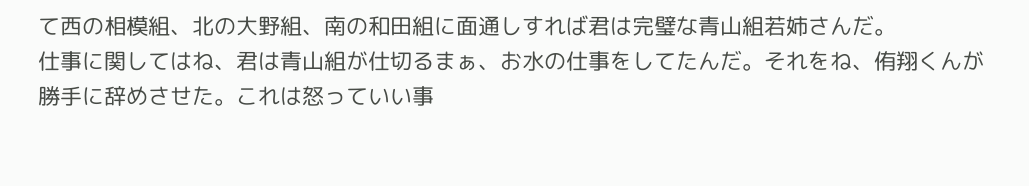て西の相模組、北の大野組、南の和田組に面通しすれば君は完璧な青山組若姉さんだ。
仕事に関してはね、君は青山組が仕切るまぁ、お水の仕事をしてたんだ。それをね、侑翔くんが勝手に辞めさせた。これは怒っていい事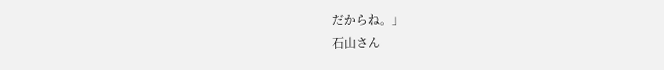だからね。」
石山さん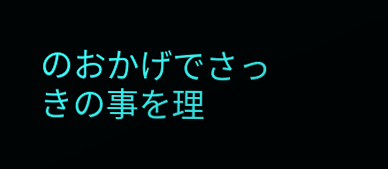のおかげでさっきの事を理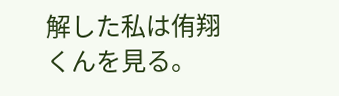解した私は侑翔くんを見る。